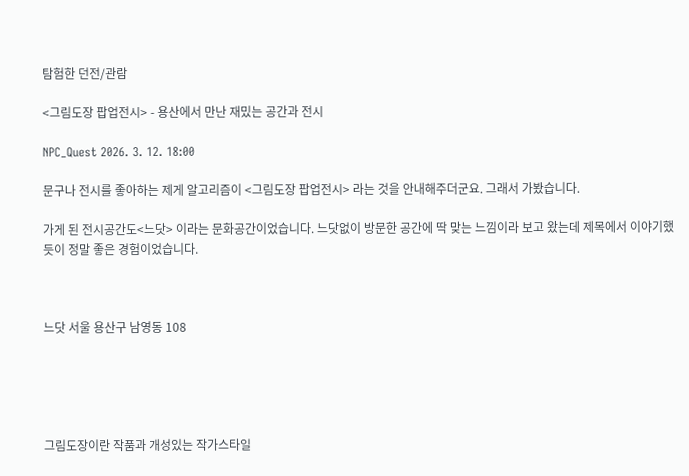탐험한 던전/관람

<그림도장 팝업전시> - 용산에서 만난 재밌는 공간과 전시

NPC_Quest 2026. 3. 12. 18:00

문구나 전시를 좋아하는 제게 알고리즘이 <그림도장 팝업전시> 라는 것을 안내해주더군요. 그래서 가봤습니다.

가게 된 전시공간도<느닷> 이라는 문화공간이었습니다. 느닷없이 방문한 공간에 딱 맞는 느낌이라 보고 왔는데 제목에서 이야기했듯이 정말 좋은 경험이었습니다.



느닷 서울 용산구 남영동 108





그림도장이란 작품과 개성있는 작가스타일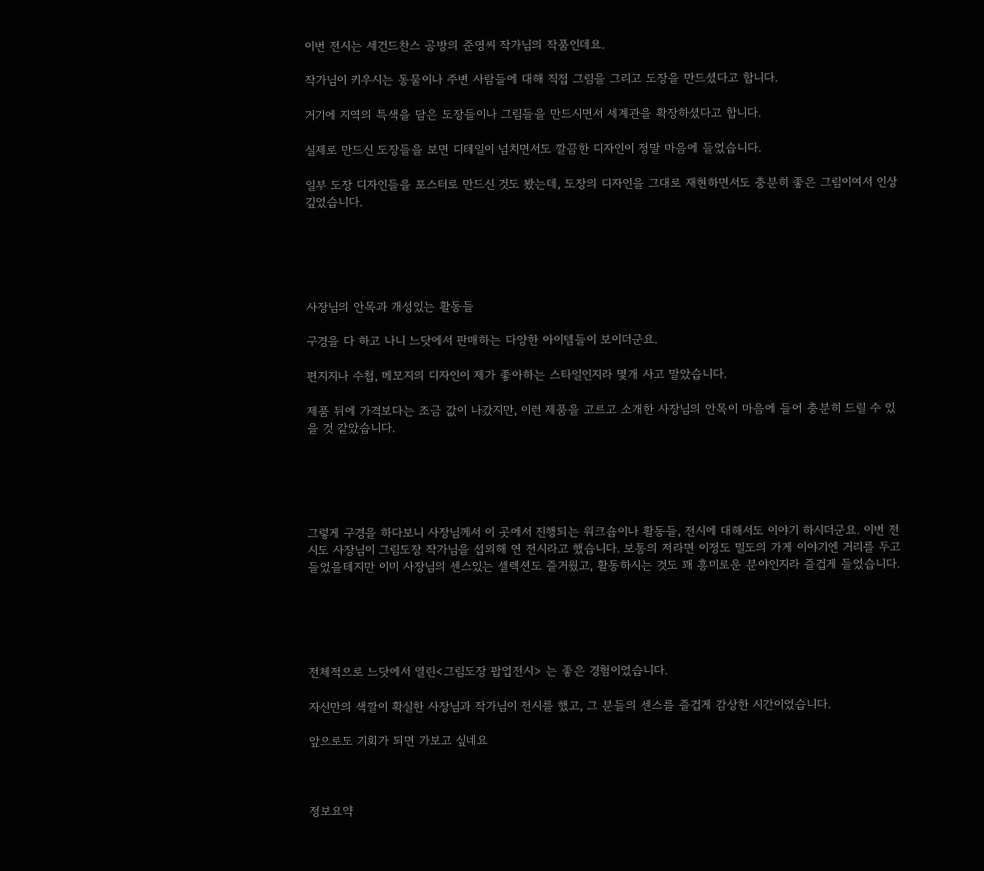이번 전시는 세건드찬스 공방의 준영씨 작가님의 작품인데요.

작가님이 키우시는 동물이나 주변 사람들에 대해 직접 그림을 그리고 도장을 만드셨다고 합니다.

거기에 지역의 특색을 담은 도장들이나 그림들을 만드시면서 세계관을 확장하셨다고 합니다.

실제로 만드신 도장들을 보면 디테일이 넘치면서도 깔끔한 디자인이 정말 마음에 들었습니다.

일부 도장 디자인들을 포스터로 만드신 것도 봤는데, 도장의 디자인을 그대로 재현하면서도 충분히 좋은 그림이여서 인상깊었습니다.





사장님의 안목과 개성있는 활동들

구경을 다 하고 나니 느닷에서 판매하는 다양한 아이템들이 보이더군요.

편지지나 수첩, 메모지의 디자인이 제가 좋아하는 스타일인지라 몇개 사고 말았습니다.

제품 뒤에 가격보다는 조금 값이 나갔지만, 이런 제품을 고르고 소개한 사장님의 안목이 마음에 들어 충분히 드릴 수 있을 것 같았습니다.





그렇게 구경을 하다보니 사장님께서 이 곳에서 진행되는 워크숍이나 활동들, 전시에 대해서도 이야기 하시더군요. 이번 전시도 사장님이 그림도장 작가님을 섭외해 연 전시라고 했습니다. 보통의 저라면 이정도 밀도의 가게 이야기엔 거리를 두고 들었을테지만 이미 사장님의 센스있는 셀렉션도 즐거웠고, 활동하시는 것도 꽤 흥미로운 분야인지라 즐겁게 들었습니다.





전체적으로 느닷에서 열린<그림도장 팝업전시> 는 좋은 경험이었습니다.

자신만의 색깔이 확실한 사장님과 작가님이 전시를 했고, 그 분들의 센스를 즐겁게 감상한 시간이었습니다.

앞으로도 기회가 되면 가보고 싶네요



정보요약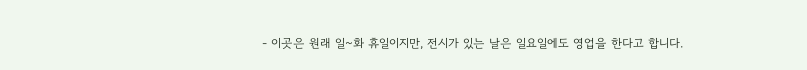- 이곳은 원래 일~화 휴일이지만, 전시가 있는 날은 일요일에도 영업을 한다고 합니다.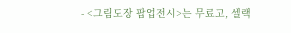- <그림도장 팝업전시>는 무료고, 셀랙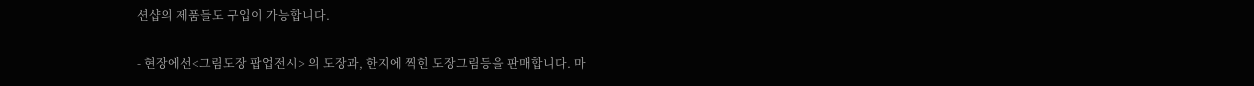션샵의 제품들도 구입이 가능합니다.

- 현장에선<그림도장 팝업전시> 의 도장과, 한지에 찍힌 도장그림등을 판매합니다. 마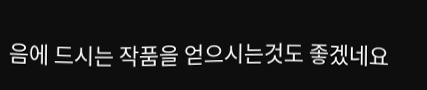음에 드시는 작품을 얻으시는것도 좋겠네요